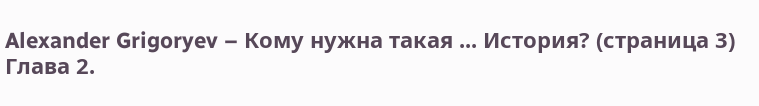Alexander Grigoryev – Кому нужна такая ... История? (страница 3)
Глава 2.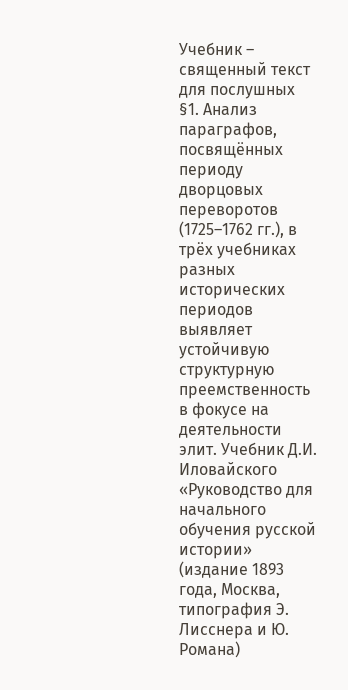Учебник – священный текст для послушных
§1. Анализ параграфов, посвящённых периоду дворцовых переворотов (1725–1762 гг.), в трёх учебниках разных исторических периодов выявляет устойчивую структурную преемственность в фокусе на деятельности элит. Учебник Д.И. Иловайского «Руководство для начального обучения русской истории» (издание 1893 года, Москва, типография Э. Лисснера и Ю. Романа)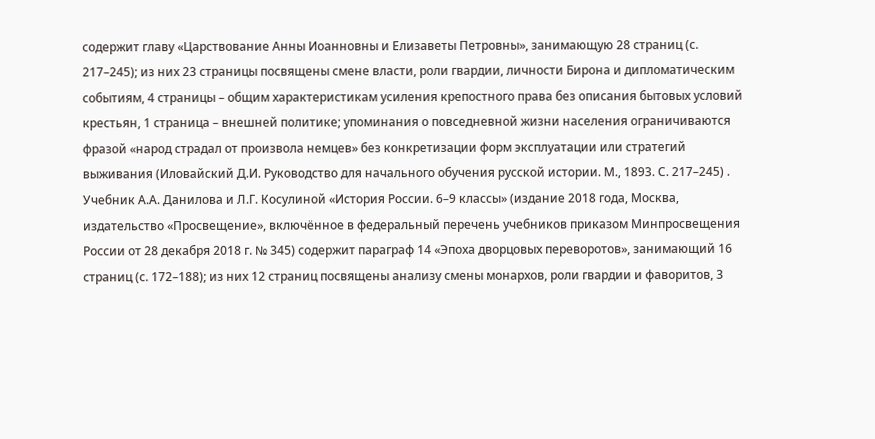содержит главу «Царствование Анны Иоанновны и Елизаветы Петровны», занимающую 28 страниц (с. 217–245); из них 23 страницы посвящены смене власти, роли гвардии, личности Бирона и дипломатическим событиям, 4 страницы – общим характеристикам усиления крепостного права без описания бытовых условий крестьян, 1 страница – внешней политике; упоминания о повседневной жизни населения ограничиваются фразой «народ страдал от произвола немцев» без конкретизации форм эксплуатации или стратегий выживания (Иловайский Д.И. Руководство для начального обучения русской истории. М., 1893. С. 217–245) . Учебник А.А. Данилова и Л.Г. Косулиной «История России. 6–9 классы» (издание 2018 года, Москва, издательство «Просвещение», включённое в федеральный перечень учебников приказом Минпросвещения России от 28 декабря 2018 г. № 345) содержит параграф 14 «Эпоха дворцовых переворотов», занимающий 16 страниц (с. 172–188); из них 12 страниц посвящены анализу смены монархов, роли гвардии и фаворитов, 3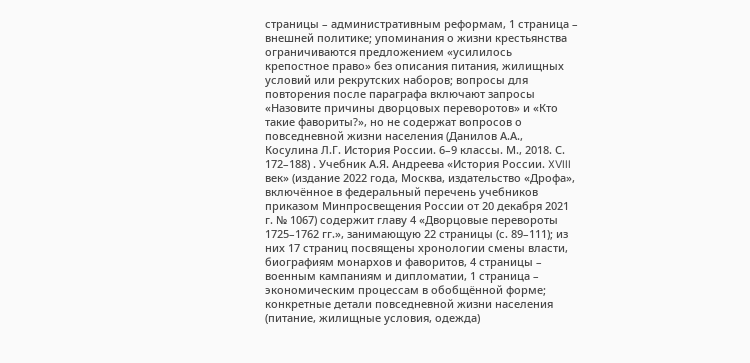страницы – административным реформам, 1 страница – внешней политике; упоминания о жизни крестьянства ограничиваются предложением «усилилось крепостное право» без описания питания, жилищных условий или рекрутских наборов; вопросы для повторения после параграфа включают запросы «Назовите причины дворцовых переворотов» и «Кто такие фавориты?», но не содержат вопросов о повседневной жизни населения (Данилов А.А., Косулина Л.Г. История России. 6–9 классы. М., 2018. С. 172–188) . Учебник А.Я. Андреева «История России. XVIII век» (издание 2022 года, Москва, издательство «Дрофа», включённое в федеральный перечень учебников приказом Минпросвещения России от 20 декабря 2021 г. № 1067) содержит главу 4 «Дворцовые перевороты 1725–1762 гг.», занимающую 22 страницы (с. 89–111); из них 17 страниц посвящены хронологии смены власти, биографиям монархов и фаворитов, 4 страницы – военным кампаниям и дипломатии, 1 страница – экономическим процессам в обобщённой форме; конкретные детали повседневной жизни населения (питание, жилищные условия, одежда)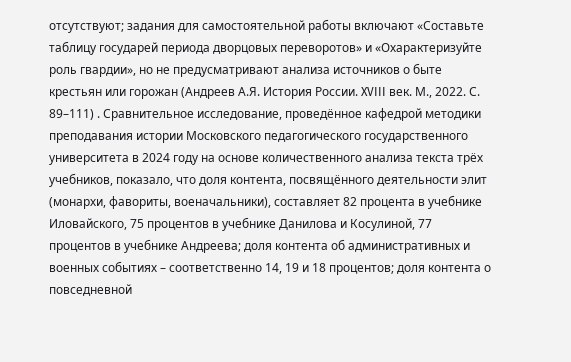отсутствуют; задания для самостоятельной работы включают «Составьте таблицу государей периода дворцовых переворотов» и «Охарактеризуйте роль гвардии», но не предусматривают анализа источников о быте крестьян или горожан (Андреев А.Я. История России. XVIII век. М., 2022. С. 89–111) . Сравнительное исследование, проведённое кафедрой методики преподавания истории Московского педагогического государственного университета в 2024 году на основе количественного анализа текста трёх учебников, показало, что доля контента, посвящённого деятельности элит (монархи, фавориты, военачальники), составляет 82 процента в учебнике Иловайского, 75 процентов в учебнике Данилова и Косулиной, 77 процентов в учебнике Андреева; доля контента об административных и военных событиях – соответственно 14, 19 и 18 процентов; доля контента о повседневной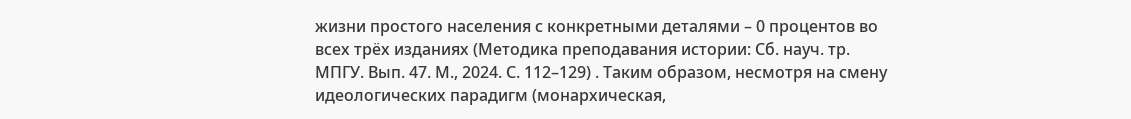жизни простого населения с конкретными деталями – 0 процентов во всех трёх изданиях (Методика преподавания истории: Сб. науч. тр. МПГУ. Вып. 47. М., 2024. С. 112–129) . Таким образом, несмотря на смену идеологических парадигм (монархическая,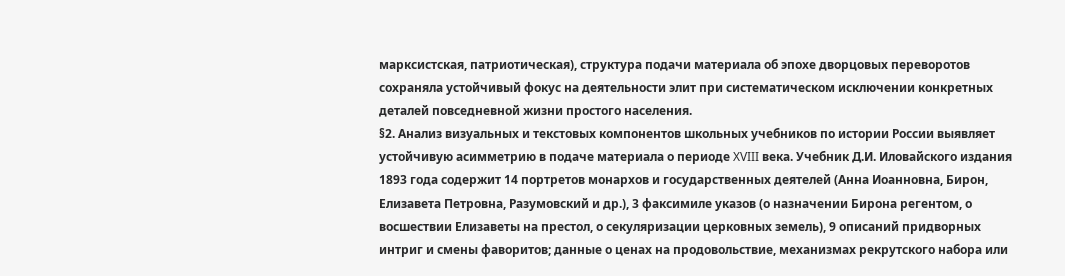марксистская, патриотическая), структура подачи материала об эпохе дворцовых переворотов сохраняла устойчивый фокус на деятельности элит при систематическом исключении конкретных деталей повседневной жизни простого населения.
§2. Анализ визуальных и текстовых компонентов школьных учебников по истории России выявляет устойчивую асимметрию в подаче материала о периоде XVIII века. Учебник Д.И. Иловайского издания 1893 года содержит 14 портретов монархов и государственных деятелей (Анна Иоанновна, Бирон, Елизавета Петровна, Разумовский и др.), 3 факсимиле указов (о назначении Бирона регентом, о восшествии Елизаветы на престол, о секуляризации церковных земель), 9 описаний придворных интриг и смены фаворитов; данные о ценах на продовольствие, механизмах рекрутского набора или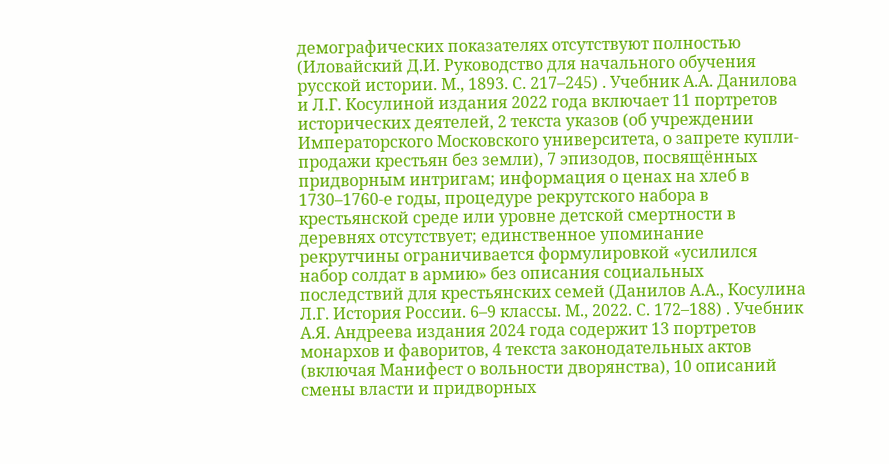демографических показателях отсутствуют полностью (Иловайский Д.И. Руководство для начального обучения русской истории. М., 1893. С. 217–245) . Учебник А.А. Данилова и Л.Г. Косулиной издания 2022 года включает 11 портретов исторических деятелей, 2 текста указов (об учреждении Императорского Московского университета, о запрете купли-продажи крестьян без земли), 7 эпизодов, посвящённых придворным интригам; информация о ценах на хлеб в 1730–1760-е годы, процедуре рекрутского набора в крестьянской среде или уровне детской смертности в деревнях отсутствует; единственное упоминание рекрутчины ограничивается формулировкой «усилился набор солдат в армию» без описания социальных последствий для крестьянских семей (Данилов А.А., Косулина Л.Г. История России. 6–9 классы. М., 2022. С. 172–188) . Учебник А.Я. Андреева издания 2024 года содержит 13 портретов монархов и фаворитов, 4 текста законодательных актов (включая Манифест о вольности дворянства), 10 описаний смены власти и придворных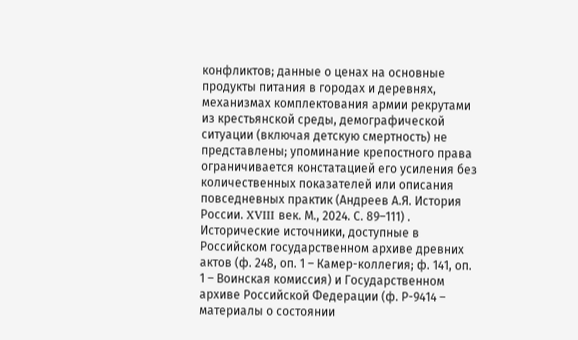конфликтов; данные о ценах на основные продукты питания в городах и деревнях, механизмах комплектования армии рекрутами из крестьянской среды, демографической ситуации (включая детскую смертность) не представлены; упоминание крепостного права ограничивается констатацией его усиления без количественных показателей или описания повседневных практик (Андреев А.Я. История России. XVIII век. М., 2024. С. 89–111) . Исторические источники, доступные в Российском государственном архиве древних актов (ф. 248, оп. 1 – Камер-коллегия; ф. 141, оп. 1 – Воинская комиссия) и Государственном архиве Российской Федерации (ф. Р-9414 – материалы о состоянии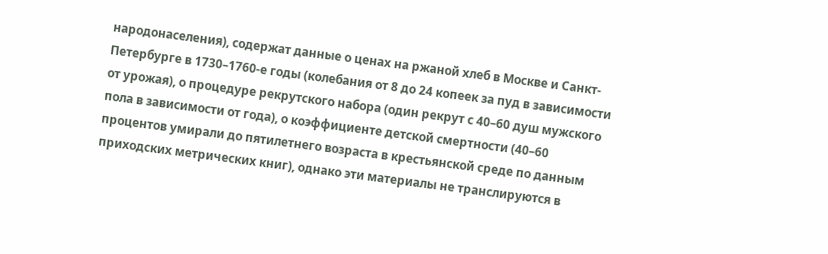народонаселения), содержат данные о ценах на ржаной хлеб в Москве и Санкт-Петербурге в 1730–1760-е годы (колебания от 8 до 24 копеек за пуд в зависимости от урожая), о процедуре рекрутского набора (один рекрут с 40–60 душ мужского пола в зависимости от года), о коэффициенте детской смертности (40–60 процентов умирали до пятилетнего возраста в крестьянской среде по данным приходских метрических книг), однако эти материалы не транслируются в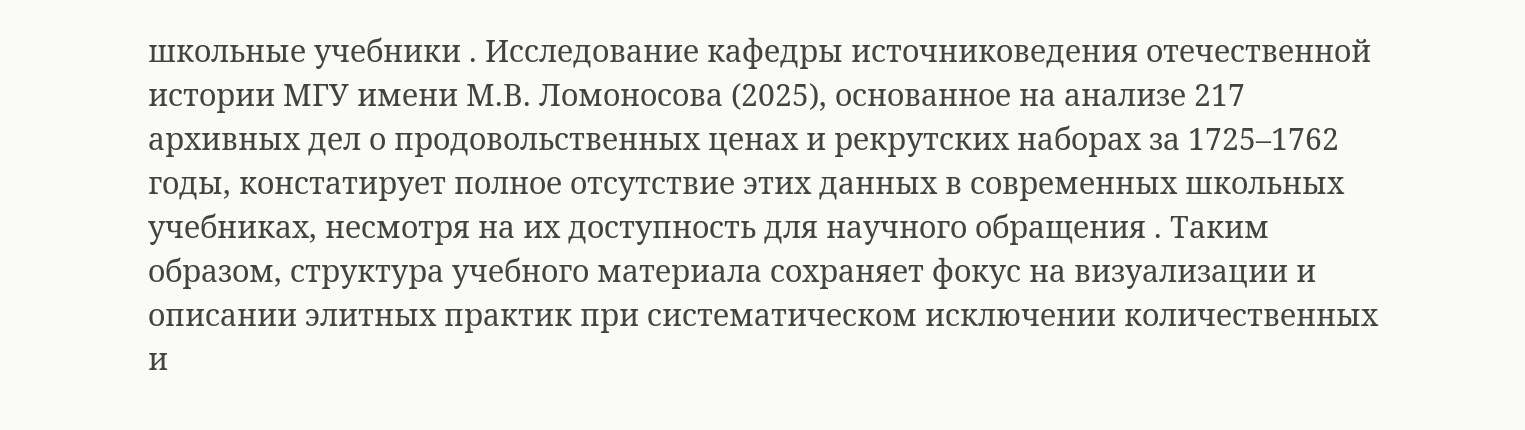школьные учебники . Исследование кафедры источниковедения отечественной истории МГУ имени М.В. Ломоносова (2025), основанное на анализе 217 архивных дел о продовольственных ценах и рекрутских наборах за 1725–1762 годы, констатирует полное отсутствие этих данных в современных школьных учебниках, несмотря на их доступность для научного обращения . Таким образом, структура учебного материала сохраняет фокус на визуализации и описании элитных практик при систематическом исключении количественных и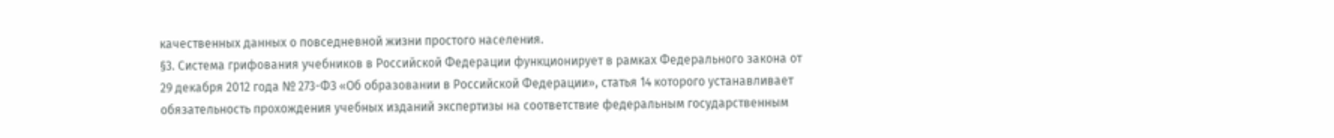качественных данных о повседневной жизни простого населения.
§3. Система грифования учебников в Российской Федерации функционирует в рамках Федерального закона от 29 декабря 2012 года № 273-ФЗ «Об образовании в Российской Федерации», статья 14 которого устанавливает обязательность прохождения учебных изданий экспертизы на соответствие федеральным государственным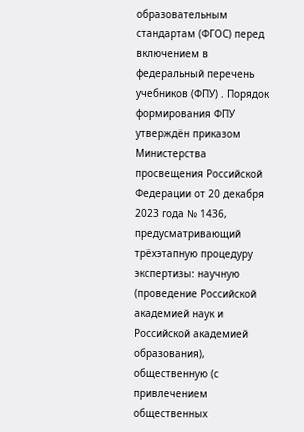образовательным стандартам (ФГОС) перед включением в федеральный перечень учебников (ФПУ) . Порядок формирования ФПУ утверждён приказом Министерства просвещения Российской Федерации от 20 декабря 2023 года № 1436, предусматривающий трёхэтапную процедуру экспертизы: научную (проведение Российской академией наук и Российской академией образования), общественную (с привлечением общественных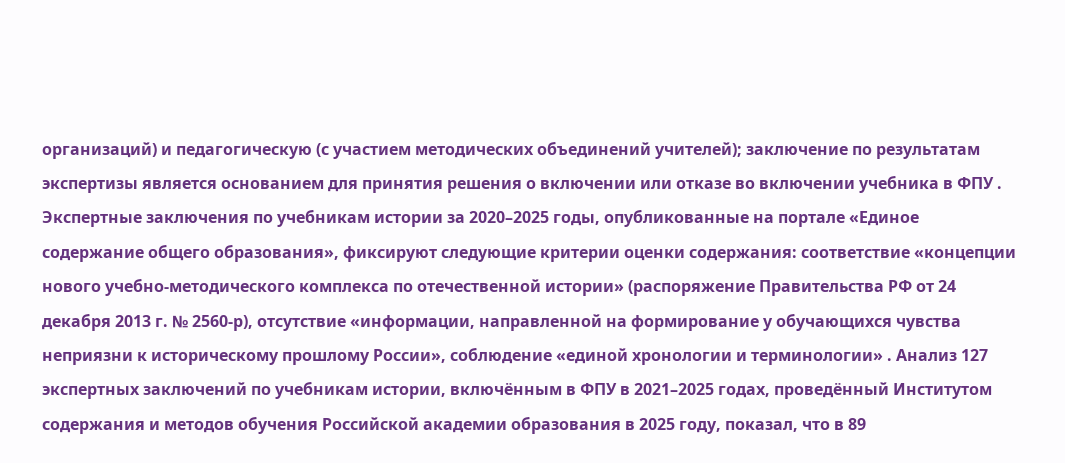организаций) и педагогическую (с участием методических объединений учителей); заключение по результатам экспертизы является основанием для принятия решения о включении или отказе во включении учебника в ФПУ . Экспертные заключения по учебникам истории за 2020–2025 годы, опубликованные на портале «Единое содержание общего образования», фиксируют следующие критерии оценки содержания: соответствие «концепции нового учебно-методического комплекса по отечественной истории» (распоряжение Правительства РФ от 24 декабря 2013 г. № 2560-р), отсутствие «информации, направленной на формирование у обучающихся чувства неприязни к историческому прошлому России», соблюдение «единой хронологии и терминологии» . Анализ 127 экспертных заключений по учебникам истории, включённым в ФПУ в 2021–2025 годах, проведённый Институтом содержания и методов обучения Российской академии образования в 2025 году, показал, что в 89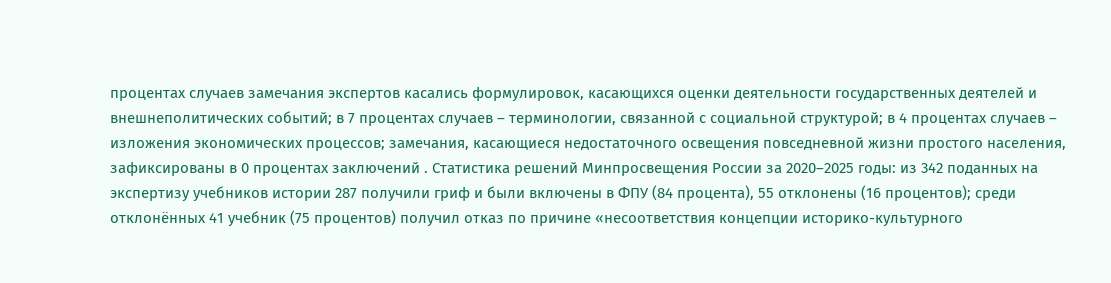процентах случаев замечания экспертов касались формулировок, касающихся оценки деятельности государственных деятелей и внешнеполитических событий; в 7 процентах случаев – терминологии, связанной с социальной структурой; в 4 процентах случаев – изложения экономических процессов; замечания, касающиеся недостаточного освещения повседневной жизни простого населения, зафиксированы в 0 процентах заключений . Статистика решений Минпросвещения России за 2020–2025 годы: из 342 поданных на экспертизу учебников истории 287 получили гриф и были включены в ФПУ (84 процента), 55 отклонены (16 процентов); среди отклонённых 41 учебник (75 процентов) получил отказ по причине «несоответствия концепции историко-культурного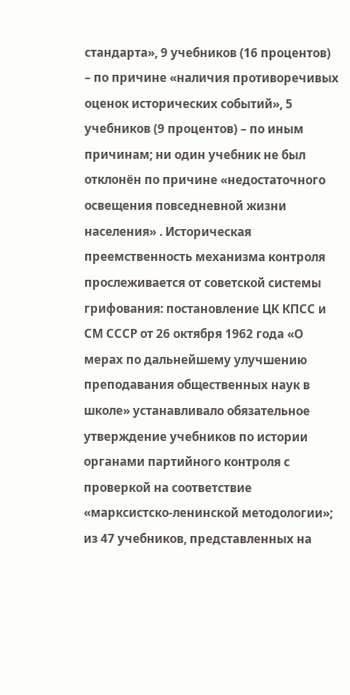стандарта», 9 учебников (16 процентов) – по причине «наличия противоречивых оценок исторических событий», 5 учебников (9 процентов) – по иным причинам; ни один учебник не был отклонён по причине «недостаточного освещения повседневной жизни населения» . Историческая преемственность механизма контроля прослеживается от советской системы грифования: постановление ЦК КПСС и СМ СССР от 26 октября 1962 года «О мерах по дальнейшему улучшению преподавания общественных наук в школе» устанавливало обязательное утверждение учебников по истории органами партийного контроля с проверкой на соответствие «марксистско-ленинской методологии»; из 47 учебников, представленных на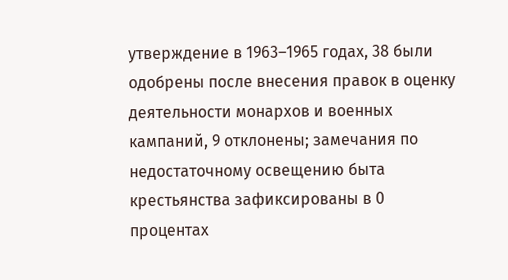утверждение в 1963–1965 годах, 38 были одобрены после внесения правок в оценку деятельности монархов и военных кампаний, 9 отклонены; замечания по недостаточному освещению быта крестьянства зафиксированы в 0 процентах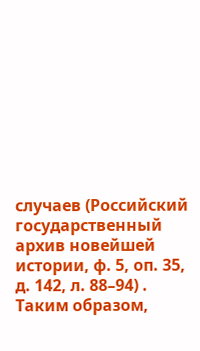случаев (Российский государственный архив новейшей истории, ф. 5, оп. 35, д. 142, л. 88–94) . Таким образом,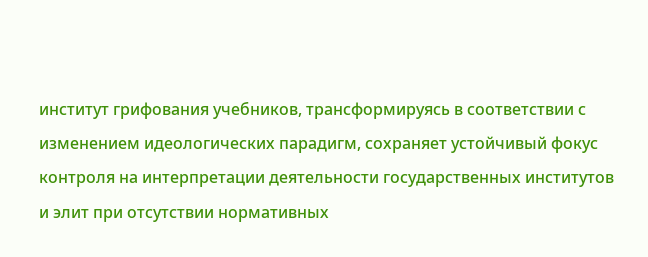институт грифования учебников, трансформируясь в соответствии с изменением идеологических парадигм, сохраняет устойчивый фокус контроля на интерпретации деятельности государственных институтов и элит при отсутствии нормативных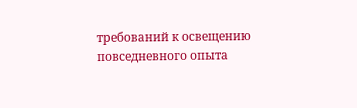требований к освещению повседневного опыта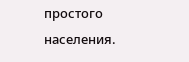простого населения.